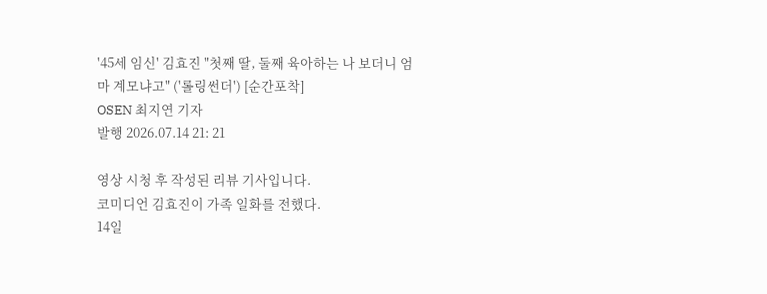'45세 임신' 김효진 "첫째 딸, 둘째 육아하는 나 보더니 엄마 계모냐고" ('롤링썬더') [순간포착]
OSEN 최지연 기자
발행 2026.07.14 21: 21

영상 시청 후 작성된 리뷰 기사입니다.
코미디언 김효진이 가족 일화를 전했다.
14일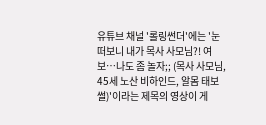유튜브 채널 '롤링썬더'에는 '눈 떠보니 내가 목사 사모님?! 여보…나도 좀 놀자;; (목사 사모님, 45세 노산 비하인드, 알몸 태보 썰)'이라는 제목의 영상이 게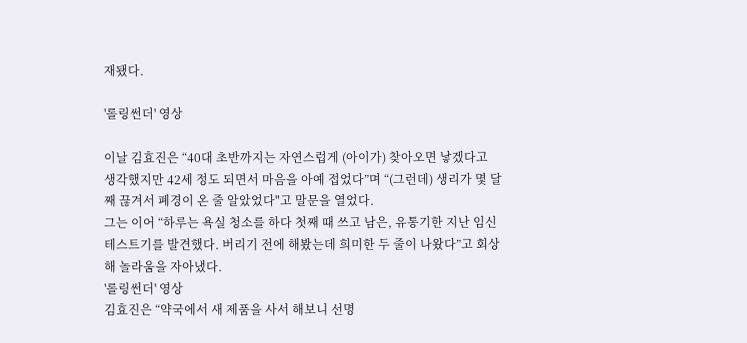재됐다.

'롤링썬더' 영상

이날 김효진은 “40대 초반까지는 자연스럽게 (아이가) 찾아오면 낳겠다고 생각했지만 42세 정도 되면서 마음을 아예 접었다”며 “(그런데) 생리가 몇 달째 끊겨서 폐경이 온 줄 알았었다"고 말문을 열었다.
그는 이어 “하루는 욕실 청소를 하다 첫째 때 쓰고 남은, 유통기한 지난 임신테스트기를 발견했다. 버리기 전에 해봤는데 희미한 두 줄이 나왔다”고 회상해 놀라움을 자아냈다.
'롤링썬더' 영상
김효진은 “약국에서 새 제품을 사서 해보니 선명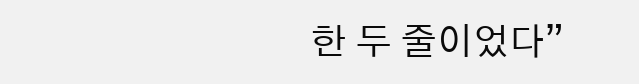한 두 줄이었다”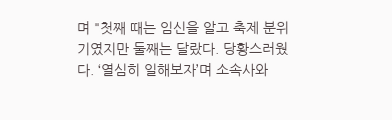며 "첫째 때는 임신을 알고 축제 분위기였지만 둘째는 달랐다. 당황스러웠다. ‘열심히 일해보자’며 소속사와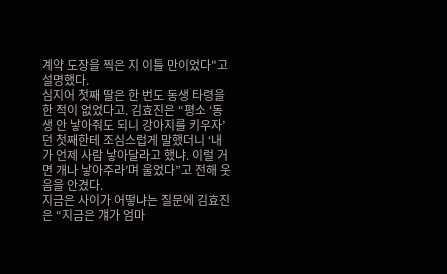계약 도장을 찍은 지 이틀 만이었다"고 설명했다.
심지어 첫째 딸은 한 번도 동생 타령을 한 적이 없었다고. 김효진은 “평소 ‘동생 안 낳아줘도 되니 강아지를 키우자’던 첫째한테 조심스럽게 말했더니 ‘내가 언제 사람 낳아달라고 했냐. 이럴 거면 개나 낳아주라’며 울었다”고 전해 웃음을 안겼다.
지금은 사이가 어떻냐는 질문에 김효진은 “지금은 걔가 엄마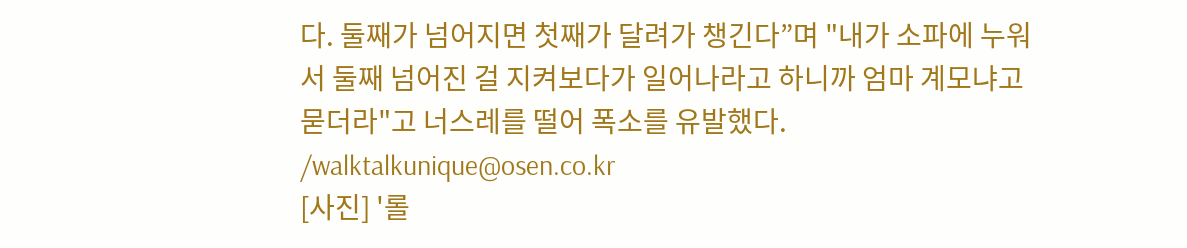다. 둘째가 넘어지면 첫째가 달려가 챙긴다”며 "내가 소파에 누워서 둘째 넘어진 걸 지켜보다가 일어나라고 하니까 엄마 계모냐고 묻더라"고 너스레를 떨어 폭소를 유발했다.
/walktalkunique@osen.co.kr
[사진] '롤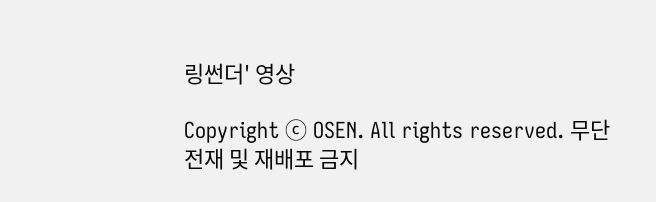링썬더' 영상

Copyright ⓒ OSEN. All rights reserved. 무단 전재 및 재배포 금지